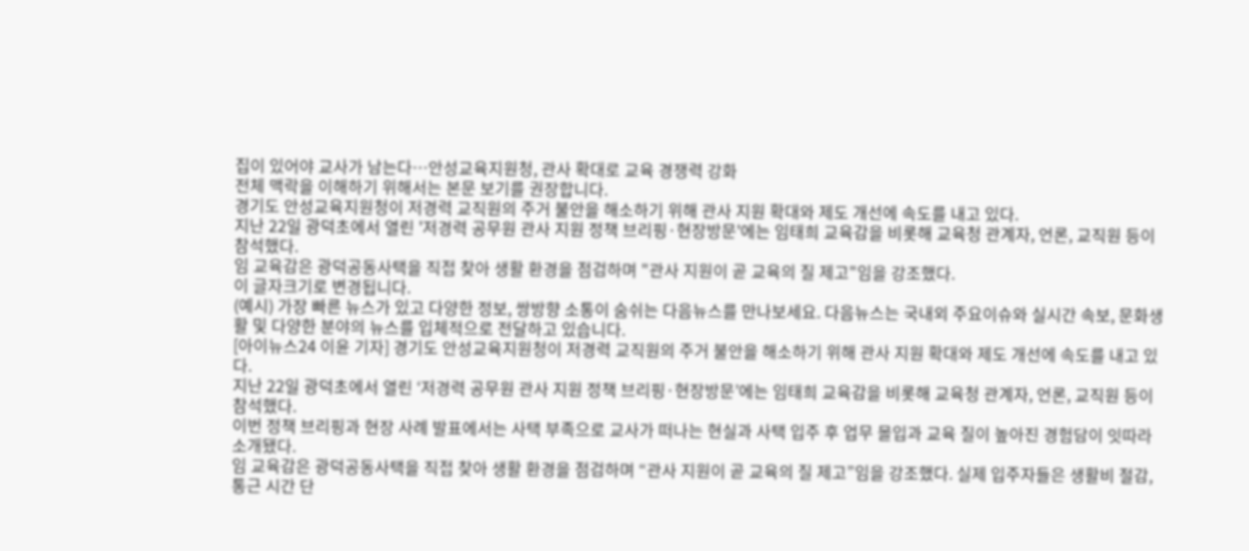집이 있어야 교사가 남는다…안성교육지원청, 관사 확대로 교육 경쟁력 강화
전체 맥락을 이해하기 위해서는 본문 보기를 권장합니다.
경기도 안성교육지원청이 저경력 교직원의 주거 불안을 해소하기 위해 관사 지원 확대와 제도 개선에 속도를 내고 있다.
지난 22일 광덕초에서 열린 '저경력 공무원 관사 지원 정책 브리핑·현장방문'에는 임태희 교육감을 비롯해 교육청 관계자, 언론, 교직원 등이 참석했다.
임 교육감은 광덕공동사택을 직접 찾아 생활 환경을 점검하며 "관사 지원이 곧 교육의 질 제고"임을 강조했다.
이 글자크기로 변경됩니다.
(예시) 가장 빠른 뉴스가 있고 다양한 정보, 쌍방향 소통이 숨쉬는 다음뉴스를 만나보세요. 다음뉴스는 국내외 주요이슈와 실시간 속보, 문화생활 및 다양한 분야의 뉴스를 입체적으로 전달하고 있습니다.
[아이뉴스24 이윤 기자] 경기도 안성교육지원청이 저경력 교직원의 주거 불안을 해소하기 위해 관사 지원 확대와 제도 개선에 속도를 내고 있다.
지난 22일 광덕초에서 열린 ‘저경력 공무원 관사 지원 정책 브리핑·현장방문’에는 임태희 교육감을 비롯해 교육청 관계자, 언론, 교직원 등이 참석했다.
이번 정책 브리핑과 현장 사례 발표에서는 사택 부족으로 교사가 떠나는 현실과 사택 입주 후 업무 몰입과 교육 질이 높아진 경험담이 잇따라 소개됐다.
임 교육감은 광덕공동사택을 직접 찾아 생활 환경을 점검하며 “관사 지원이 곧 교육의 질 제고”임을 강조했다. 실제 입주자들은 생활비 절감, 통근 시간 단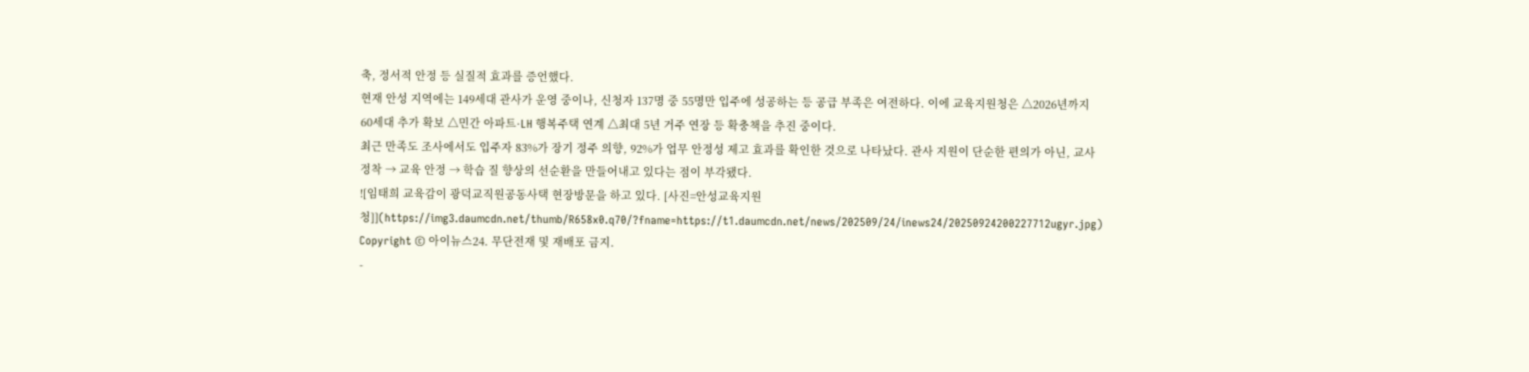축, 정서적 안정 등 실질적 효과를 증언했다.
현재 안성 지역에는 149세대 관사가 운영 중이나, 신청자 137명 중 55명만 입주에 성공하는 등 공급 부족은 여전하다. 이에 교육지원청은 △2026년까지 60세대 추가 확보 △민간 아파트·LH 행복주택 연계 △최대 5년 거주 연장 등 확충책을 추진 중이다.
최근 만족도 조사에서도 입주자 83%가 장기 정주 의향, 92%가 업무 안정성 제고 효과를 확인한 것으로 나타났다. 관사 지원이 단순한 편의가 아닌, 교사 정착 → 교육 안정 → 학습 질 향상의 선순환을 만들어내고 있다는 점이 부각됐다.
![임태희 교육감이 광덕교직원공동사택 현장방문을 하고 있다. [사진=안성교육지원청]](https://img3.daumcdn.net/thumb/R658x0.q70/?fname=https://t1.daumcdn.net/news/202509/24/inews24/20250924200227712ugyr.jpg)
Copyright © 아이뉴스24. 무단전재 및 재배포 금지.
-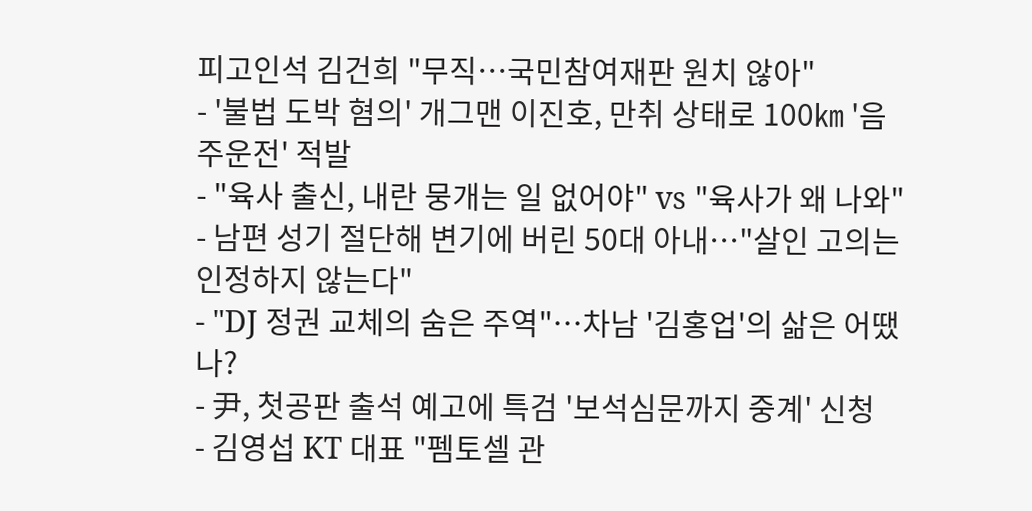피고인석 김건희 "무직…국민참여재판 원치 않아"
- '불법 도박 혐의' 개그맨 이진호, 만취 상태로 100㎞ '음주운전' 적발
- "육사 출신, 내란 뭉개는 일 없어야" vs "육사가 왜 나와"
- 남편 성기 절단해 변기에 버린 50대 아내⋯"살인 고의는 인정하지 않는다"
- "DJ 정권 교체의 숨은 주역"⋯차남 '김홍업'의 삶은 어땠나?
- 尹, 첫공판 출석 예고에 특검 '보석심문까지 중계' 신청
- 김영섭 KT 대표 "펨토셀 관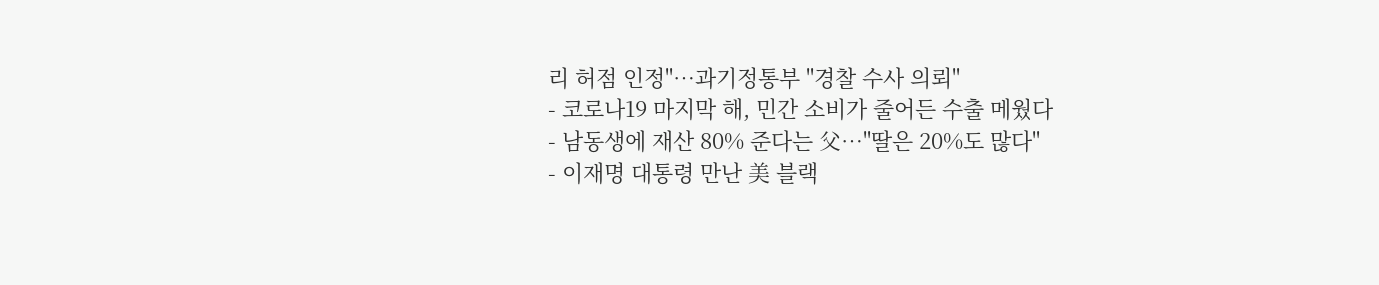리 허점 인정"…과기정통부 "경찰 수사 의뢰"
- 코로나19 마지막 해, 민간 소비가 줄어든 수출 메웠다
- 남동생에 재산 80% 준다는 父⋯"딸은 20%도 많다"
- 이재명 대통령 만난 美 블랙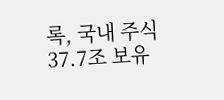록, 국내 주식 37.7조 보유